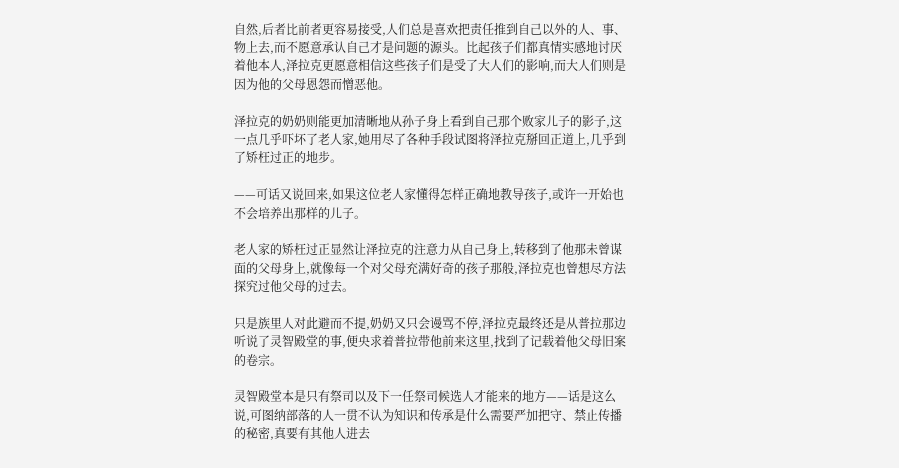自然,后者比前者更容易接受,人们总是喜欢把责任推到自己以外的人、事、物上去,而不愿意承认自己才是问题的源头。比起孩子们都真情实感地讨厌着他本人,泽拉克更愿意相信这些孩子们是受了大人们的影响,而大人们则是因为他的父母恩怨而憎恶他。

泽拉克的奶奶则能更加清晰地从孙子身上看到自己那个败家儿子的影子,这一点几乎吓坏了老人家,她用尽了各种手段试图将泽拉克掰回正道上,几乎到了矫枉过正的地步。

——可话又说回来,如果这位老人家懂得怎样正确地教导孩子,或许一开始也不会培养出那样的儿子。

老人家的矫枉过正显然让泽拉克的注意力从自己身上,转移到了他那未曾谋面的父母身上,就像每一个对父母充满好奇的孩子那般,泽拉克也曾想尽方法探究过他父母的过去。

只是族里人对此避而不提,奶奶又只会谩骂不停,泽拉克最终还是从普拉那边听说了灵智殿堂的事,便央求着普拉带他前来这里,找到了记载着他父母旧案的卷宗。

灵智殿堂本是只有祭司以及下一任祭司候选人才能来的地方——话是这么说,可图纳部落的人一贯不认为知识和传承是什么需要严加把守、禁止传播的秘密,真要有其他人进去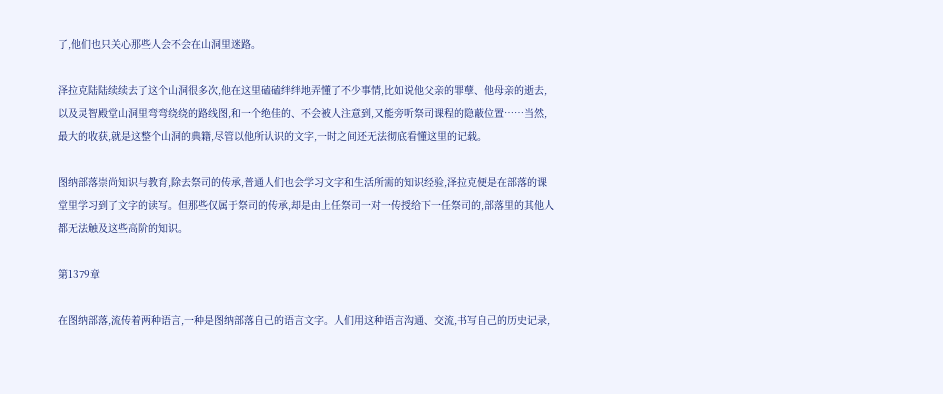了,他们也只关心那些人会不会在山洞里迷路。

泽拉克陆陆续续去了这个山洞很多次,他在这里磕磕绊绊地弄懂了不少事情,比如说他父亲的罪孽、他母亲的逝去,以及灵智殿堂山洞里弯弯绕绕的路线图,和一个绝佳的、不会被人注意到,又能旁听祭司课程的隐蔽位置……当然,最大的收获,就是这整个山洞的典籍,尽管以他所认识的文字,一时之间还无法彻底看懂这里的记载。

图纳部落崇尚知识与教育,除去祭司的传承,普通人们也会学习文字和生活所需的知识经验,泽拉克便是在部落的课堂里学习到了文字的读写。但那些仅属于祭司的传承,却是由上任祭司一对一传授给下一任祭司的,部落里的其他人都无法触及这些高阶的知识。

第1379章

在图纳部落,流传着两种语言,一种是图纳部落自己的语言文字。人们用这种语言沟通、交流,书写自己的历史记录,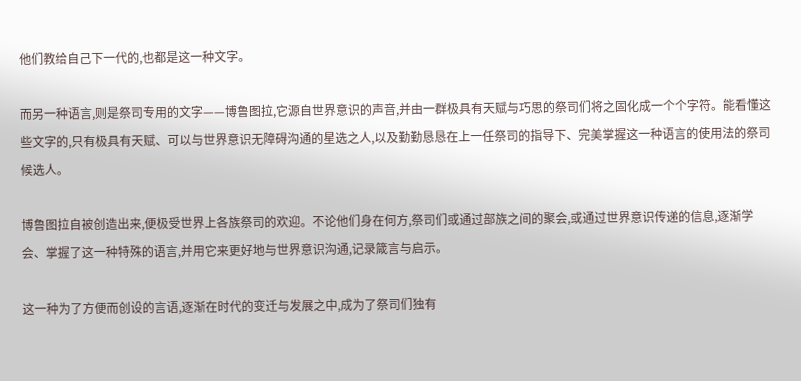他们教给自己下一代的,也都是这一种文字。

而另一种语言,则是祭司专用的文字——博鲁图拉,它源自世界意识的声音,并由一群极具有天赋与巧思的祭司们将之固化成一个个字符。能看懂这些文字的,只有极具有天赋、可以与世界意识无障碍沟通的星选之人,以及勤勤恳恳在上一任祭司的指导下、完美掌握这一种语言的使用法的祭司候选人。

博鲁图拉自被创造出来,便极受世界上各族祭司的欢迎。不论他们身在何方,祭司们或通过部族之间的聚会,或通过世界意识传递的信息,逐渐学会、掌握了这一种特殊的语言,并用它来更好地与世界意识沟通,记录箴言与启示。

这一种为了方便而创设的言语,逐渐在时代的变迁与发展之中,成为了祭司们独有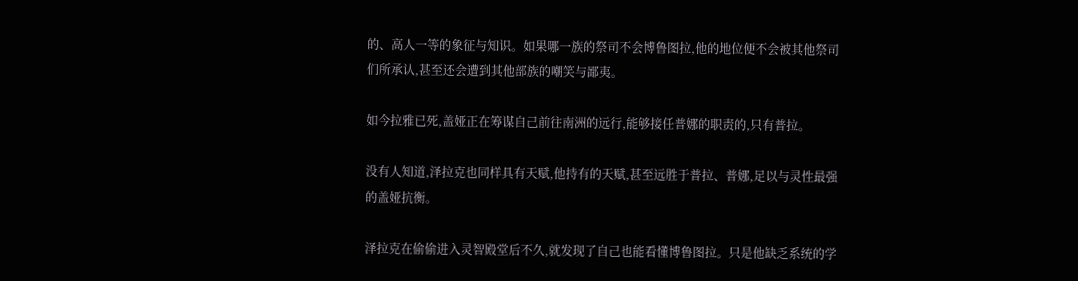的、高人一等的象征与知识。如果哪一族的祭司不会博鲁图拉,他的地位便不会被其他祭司们所承认,甚至还会遭到其他部族的嘲笑与鄙夷。

如今拉雅已死,盖娅正在筹谋自己前往南洲的远行,能够接任普娜的职责的,只有普拉。

没有人知道,泽拉克也同样具有天赋,他持有的天赋,甚至远胜于普拉、普娜,足以与灵性最强的盖娅抗衡。

泽拉克在偷偷进入灵智殿堂后不久,就发现了自己也能看懂博鲁图拉。只是他缺乏系统的学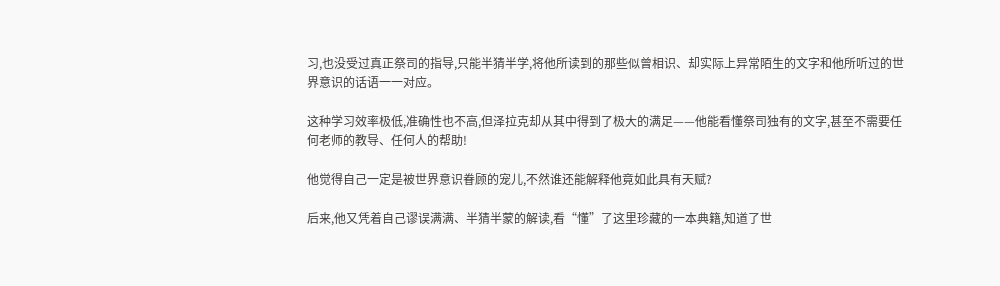习,也没受过真正祭司的指导,只能半猜半学,将他所读到的那些似曾相识、却实际上异常陌生的文字和他所听过的世界意识的话语一一对应。

这种学习效率极低,准确性也不高,但泽拉克却从其中得到了极大的满足——他能看懂祭司独有的文字,甚至不需要任何老师的教导、任何人的帮助!

他觉得自己一定是被世界意识眷顾的宠儿,不然谁还能解释他竟如此具有天赋?

后来,他又凭着自己谬误满满、半猜半蒙的解读,看“懂”了这里珍藏的一本典籍,知道了世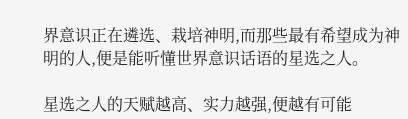界意识正在遴选、栽培神明,而那些最有希望成为神明的人,便是能听懂世界意识话语的星选之人。

星选之人的天赋越高、实力越强,便越有可能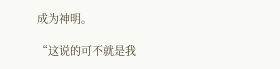成为神明。

“这说的可不就是我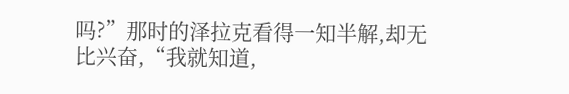吗?”那时的泽拉克看得一知半解,却无比兴奋,“我就知道,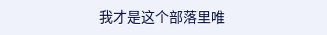我才是这个部落里唯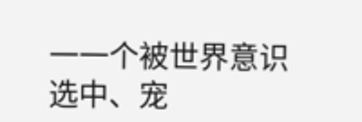一一个被世界意识选中、宠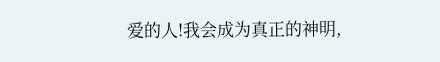爱的人!我会成为真正的神明,